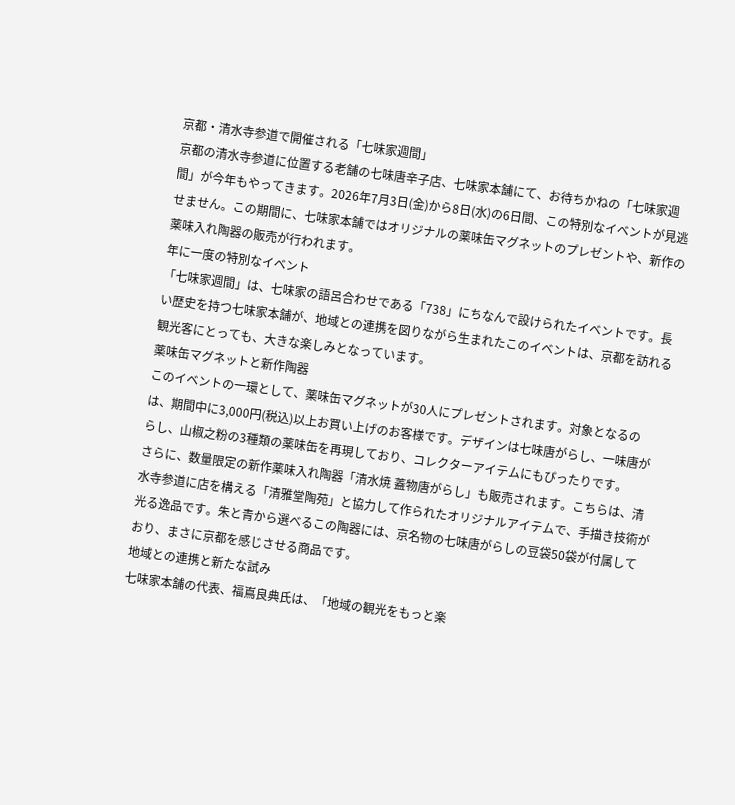京都・清水寺参道で開催される「七味家週間」
京都の清水寺参道に位置する老舗の七味唐辛子店、七味家本舗にて、お待ちかねの「七味家週間」が今年もやってきます。2026年7月3日(金)から8日(水)の6日間、この特別なイベントが見逃せません。この期間に、七味家本舗ではオリジナルの薬味缶マグネットのプレゼントや、新作の薬味入れ陶器の販売が行われます。
年に一度の特別なイベント
「七味家週間」は、七味家の語呂合わせである「738」にちなんで設けられたイベントです。長い歴史を持つ七味家本舗が、地域との連携を図りながら生まれたこのイベントは、京都を訪れる観光客にとっても、大きな楽しみとなっています。
薬味缶マグネットと新作陶器
このイベントの一環として、薬味缶マグネットが30人にプレゼントされます。対象となるのは、期間中に3,000円(税込)以上お買い上げのお客様です。デザインは七味唐がらし、一味唐がらし、山椒之粉の3種類の薬味缶を再現しており、コレクターアイテムにもぴったりです。
さらに、数量限定の新作薬味入れ陶器「清水焼 蓋物唐がらし」も販売されます。こちらは、清水寺参道に店を構える「清雅堂陶苑」と協力して作られたオリジナルアイテムで、手描き技術が光る逸品です。朱と青から選べるこの陶器には、京名物の七味唐がらしの豆袋50袋が付属しており、まさに京都を感じさせる商品です。
地域との連携と新たな試み
七味家本舗の代表、福嶌良典氏は、「地域の観光をもっと楽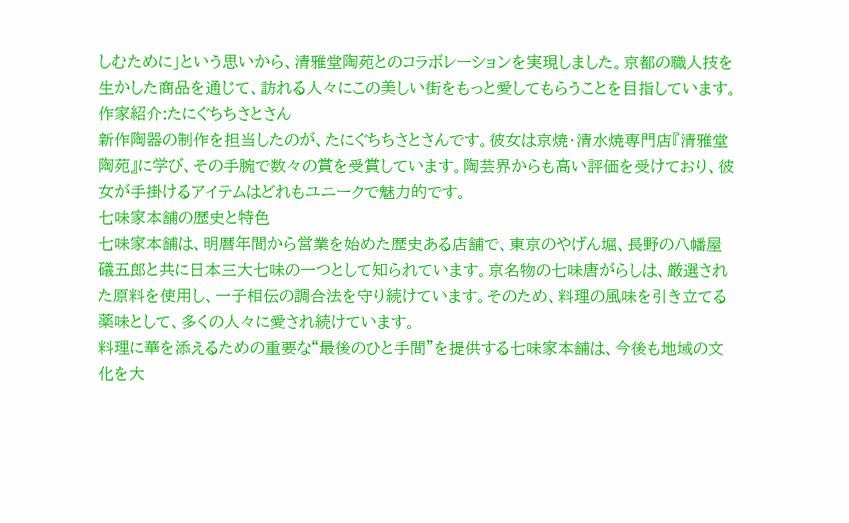しむために」という思いから、清雅堂陶苑とのコラボレーションを実現しました。京都の職人技を生かした商品を通じて、訪れる人々にこの美しい街をもっと愛してもらうことを目指しています。
作家紹介:たにぐちちさとさん
新作陶器の制作を担当したのが、たにぐちちさとさんです。彼女は京焼・清水焼専門店『清雅堂陶苑』に学び、その手腕で数々の賞を受賞しています。陶芸界からも高い評価を受けており、彼女が手掛けるアイテムはどれもユニークで魅力的です。
七味家本舗の歴史と特色
七味家本舗は、明暦年間から営業を始めた歴史ある店舗で、東京のやげん堀、長野の八幡屋礒五郎と共に日本三大七味の一つとして知られています。京名物の七味唐がらしは、厳選された原料を使用し、一子相伝の調合法を守り続けています。そのため、料理の風味を引き立てる薬味として、多くの人々に愛され続けています。
料理に華を添えるための重要な“最後のひと手間”を提供する七味家本舗は、今後も地域の文化を大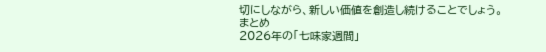切にしながら、新しい価値を創造し続けることでしょう。
まとめ
2026年の「七味家週間」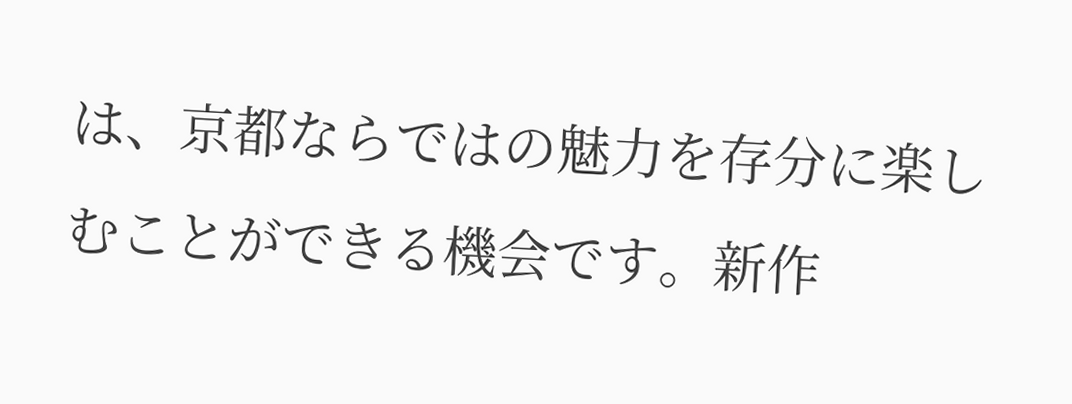は、京都ならではの魅力を存分に楽しむことができる機会です。新作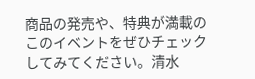商品の発売や、特典が満載のこのイベントをぜひチェックしてみてください。清水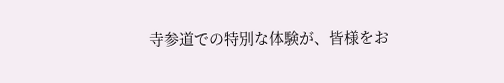寺参道での特別な体験が、皆様をお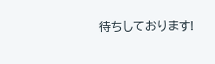待ちしております!